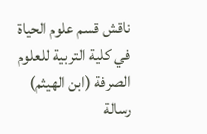ناقش قسم علوم الحياة في كلية التربية للعلوم الصرفة (ابن الهيثم) رسالة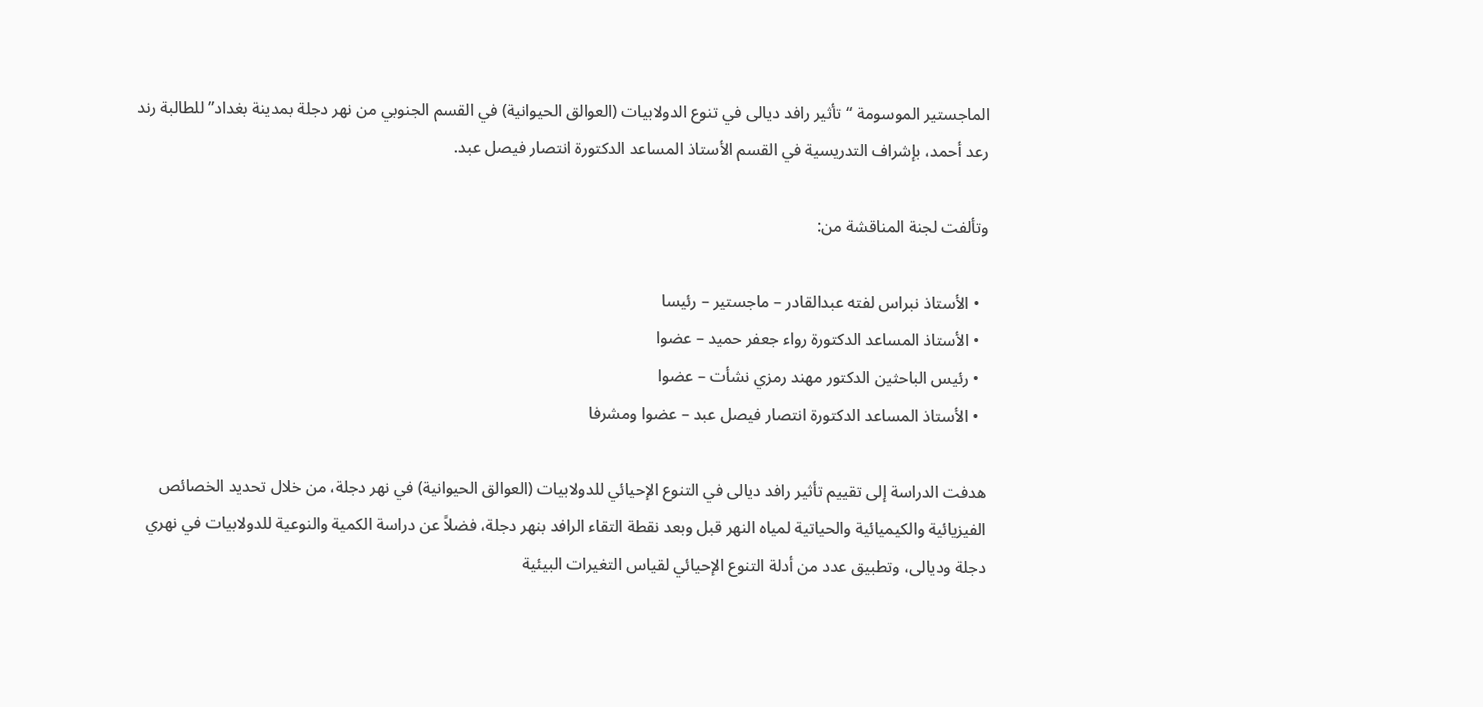الماجستير الموسومة “تأثير رافد ديالى في تنوع الدولابيات (العوالق الحيوانية) في القسم الجنوبي من نهر دجلة بمدينة بغداد” للطالبة رند رعد أحمد، بإشراف التدريسية في القسم الأستاذ المساعد الدكتورة انتصار فيصل عبد.

وتألفت لجنة المناقشة من:

  • الأستاذ نبراس لفته عبدالقادر – ماجستير – رئيسا
  • الأستاذ المساعد الدكتورة رواء جعفر حميد – عضوا
  • رئيس الباحثين الدكتور مهند رمزي نشأت – عضوا
  • الأستاذ المساعد الدكتورة انتصار فيصل عبد – عضوا ومشرفا

هدفت الدراسة إلى تقييم تأثير رافد ديالى في التنوع الإحيائي للدولابيات (العوالق الحيوانية) في نهر دجلة، من خلال تحديد الخصائص الفيزيائية والكيميائية والحياتية لمياه النهر قبل وبعد نقطة التقاء الرافد بنهر دجلة، فضلاً عن دراسة الكمية والنوعية للدولابيات في نهري دجلة وديالى، وتطبيق عدد من أدلة التنوع الإحيائي لقياس التغيرات البيئية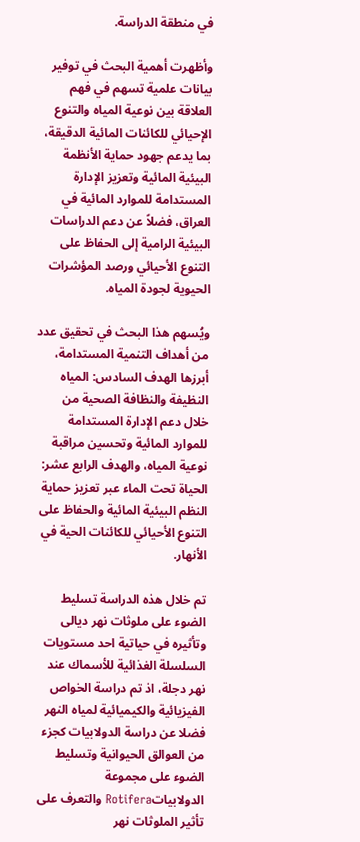في منطقة الدراسة.

وأظهرت أهمية البحث في توفير بيانات علمية تسهم في فهم العلاقة بين نوعية المياه والتنوع الإحيائي للكائنات المائية الدقيقة، بما يدعم جهود حماية الأنظمة البيئية المائية وتعزيز الإدارة المستدامة للموارد المائية في العراق، فضلاً عن دعم الدراسات البيئية الرامية إلى الحفاظ على التنوع الأحيائي ورصد المؤشرات الحيوية لجودة المياه.

ويُسهم هذا البحث في تحقيق عدد من أهداف التنمية المستدامة، أبرزها الهدف السادس: المياه النظيفة والنظافة الصحية من خلال دعم الإدارة المستدامة للموارد المائية وتحسين مراقبة نوعية المياه، والهدف الرابع عشر: الحياة تحت الماء عبر تعزيز حماية النظم البيئية المائية والحفاظ على التنوع الأحيائي للكائنات الحية في الأنهار.

تم خلال هذه الدراسة تسليط الضوء على ملوثات نهر ديالى وتأثيره في حياتية احد مستويات السلسلة الغذائية للأسماك عند نهر دجلة، اذ تم دراسة الخواص الفيزيائية والكيميائية لمياه النهر فضلا عن دراسة الدولابيات كجزء من العوالق الحيوانية وتسليط الضوء على مجموعة الدولابياتRotifera والتعرف على تأثير الملوثات نهر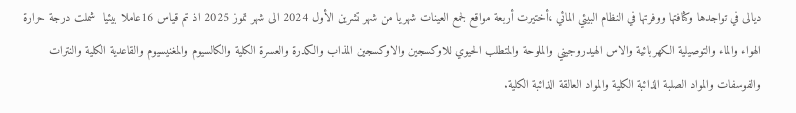ديالى في تواجدها وكثافتها ووفرتها في النظام البيئي المائي ،أختيرت أربعة مواقع لجمع العينات شهريا من شهر تشرين الأول 2024 الى شهر تموز 2025 اذ تم قياس 16عاملا بيئيا  شملت درجة حرارة الهواء والماء والتوصيلية الكهربائية والاس الهيدروجيني والملوحة والمتطلب الحيوي للاوكسجين والاوكسجين المذاب والكدرة والعسرة الكلية والكالسيوم والمغنيسيوم والقاعدية الكلية والنترات والفوسفات والمواد الصلبة الذائبة الكلية والمواد العالقة الذائبة الكلية.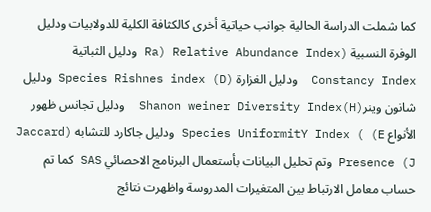كما شملت الدراسة الحالية جوانب حياتية أخرى كالكثافة الكلية للدولابيات ودليل الوفرة النسبية (Relative Abundance Index (Ra ودليل الثباتية Constancy Index  ودليل الغزارة Species Rishnes index (D) ودليل شانون وينرShanon weiner Diversity Index(H)  ودليل تجانس ظهور الأنواع E) ) Species UniformitY Index ودليل جاكارد للتشابه (Jaccard Presence (J وتم تحليل البيانات بأستعمال البرنامج الاحصائي SAS كما تم حساب معامل الارتباط بين المتغيرات المدروسة واظهرت نتائج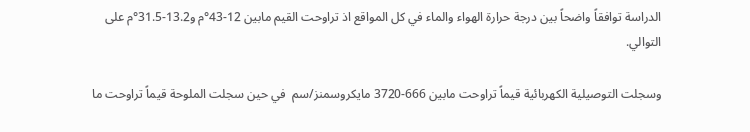الدراسة توافقاً واضحاً بين درجة حرارة الهواء والماء في كل المواقع اذ تراوحت القيم مابين 12-43°م و13.2-31.5°م على التوالي.

وسجلت التوصيلية الكهربائية قيماً تراوحت مابين 666-3720 مايكروسمنز/سم  في حين سجلت الملوحة قيماً تراوحت ما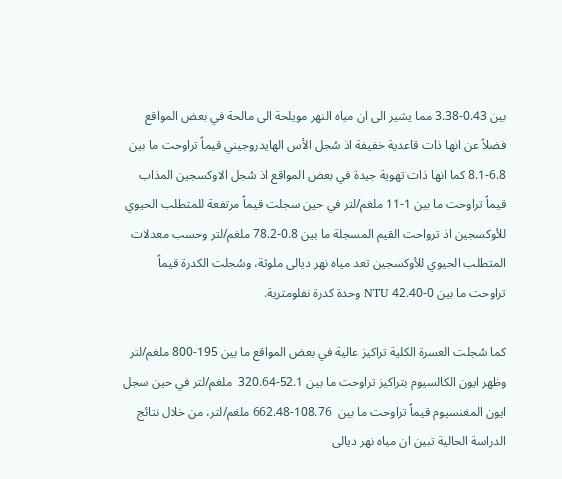بين 0.43-3.38 مما يشير الى ان مياه النهر مويلحة الى مالحة في بعض المواقع فضلاً عن انها ذات قاعدية خفيفة اذ سُجل الأس الهايدروجيني قيماً تراوحت ما بين 6.8-8.1 كما انها ذات تهوية جيدة في بعض المواقع اذ سُجل الاوكسجين المذاب قيماً تراوحت ما بين 1-11 ملغم/لتر في حين سجلت قيماً مرتفعة للمتطلب الحيوي للأوكسجين اذ ترواحت القيم المسجلة ما بين 0.8-78.2 ملغم/لتر وحسب معدلات المتطلب الحيوي للأوكسجين تعد مياه نهر ديالى ملوثة، وسُجلت الكدرة قيماً تراوحت ما بين 0-42.40 NTU وحدة كدرة نفلومترية.

كما سُجلت العسرة الكلية تراكيز عالية في بعض المواقع ما بين 195-800 ملغم/لتر وظهر ايون الكالسيوم بتراكيز تراوحت ما بين 52.1-320.64  ملغم/لتر في حين سجل ايون المغنسيوم قيماً تراوحت ما بين  108.76-662.48 ملغم/لتر، من خلال نتائج الدراسة الحالية تبين ان مياه نهر ديالى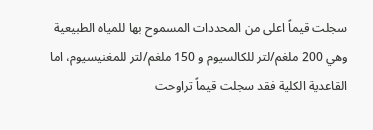سجلت قيماً اعلى من المحددات المسموح بها للمياه الطبيعية وهي 200 ملغم/لتر للكالسيوم و 150 ملغم/لتر للمغنيسيوم، اما القاعدية الكلية فقد سجلت قيماً تراوحت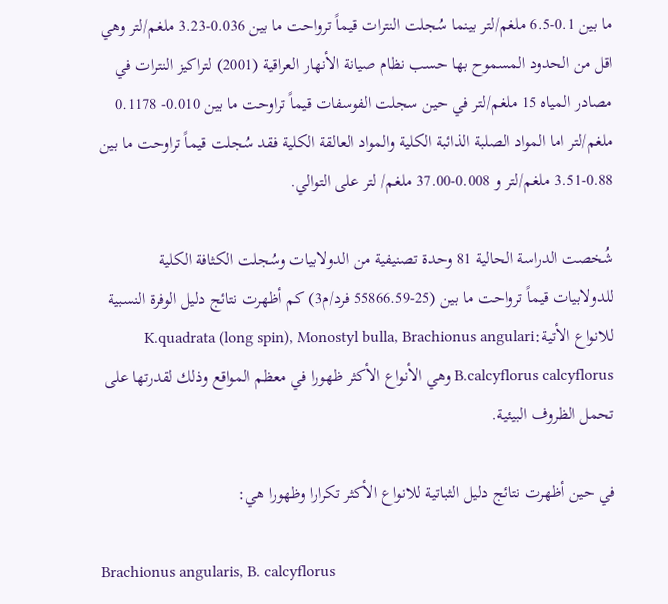ما بين 0.1-6.5 ملغم/لتر بينما سُجلت النترات قيماً ترواحت ما بين 0.036-3.23 ملغم/لتر وهي اقل من الحدود المسموح بها حسب نظام صيانة الأنهار العراقية (2001) لتراكيز النترات في مصادر المياه 15 ملغم/لتر في حين سجلت الفوسفات قيماً تراوحت ما بين 0.010- 0.1178 ملغم/لتر اما المواد الصلبة الذائبة الكلية والمواد العالقة الكلية فقد سُجلت قيماً تراوحت ما بين 0.88-3.51 ملغم/لتر و 0.008-37.00 ملغم/ لتر على التوالي.

شُخصت الدراسة الحالية 81 وحدة تصنيفية من الدولابيات وسُجلت الكثافة الكلية للدولابيات قيماً ترواحت ما بين (25-55866.59 فرد/م3) كم أظهرت نتائج دليل الوفرة النسبية للانواع الأتية:K.quadrata (long spin), Monostyl bulla, Brachionus angulari B.calcyflorus calcyflorus وهي الأنواع الأكثر ظهورا في معظم المواقع وذلك لقدرتها على تحمل الظروف البيئية.

في حين أظهرت نتائج دليل الثباتية للانواع الأكثر تكرارا وظهورا هي:

Brachionus angularis, B. calcyflorus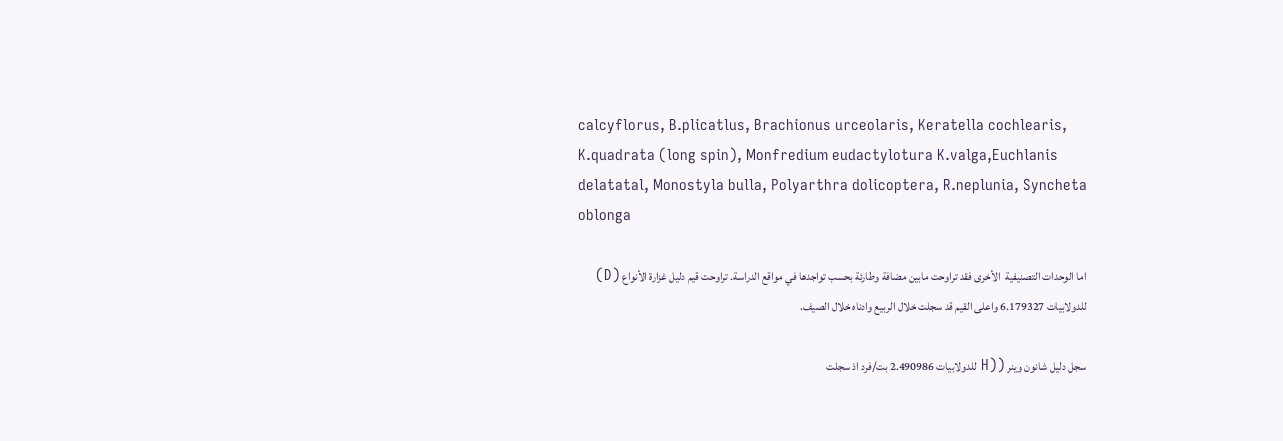calcyflorus, B.plicatlus, Brachionus urceolaris, Keratella cochlearis, K.quadrata (long spin), Monfredium eudactylotura K.valga,Euchlanis delatatal, Monostyla bulla, Polyarthra dolicoptera, R.neplunia, Syncheta oblonga

اما الوحدات التصنيفية  الأخرى فقد تراوحت مابين مضافة وطارئة بحسب تواجدها في مواقع الدراسة. تراوحت قيم دليل غزارة الأنواع (D) للدولابيات 6.179327 واعلى القيم قد سجلت خلال الربيع وادناه خلال الصيف.

سجل دليل شانون وينر ((H للدولابيات 2.490986 بت/فرد اذ سجلت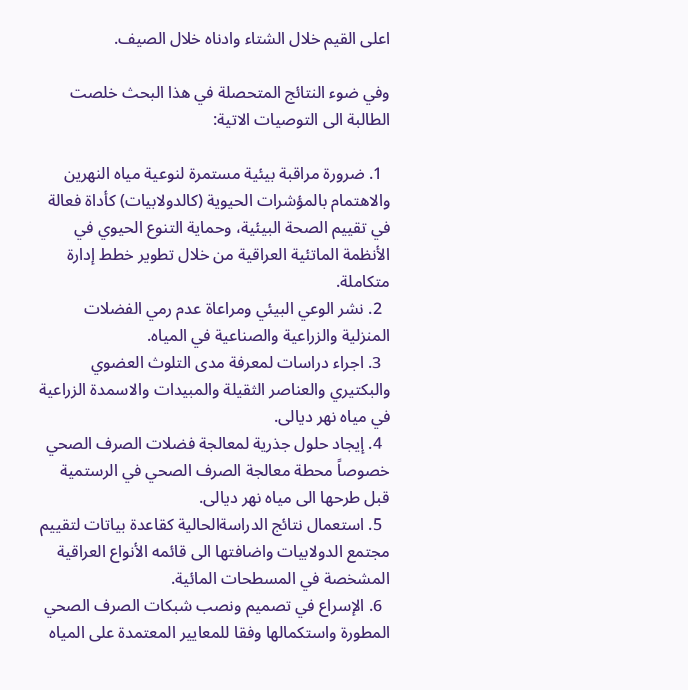اعلى القيم خلال الشتاء وادناه خلال الصيف.

وفي ضوء النتائج المتحصلة في هذا البحث خلصت الطالبة الى التوصيات الاتية:

  1. ضرورة مراقبة بيئية مستمرة لنوعية مياه النهرين والاهتمام بالمؤشرات الحيوية (كالدولابيات) كأداة فعالة في تقييم الصحة البيئية، وحماية التنوع الحيوي في الأنظمة الماتئية العراقية من خلال تطوير خطط إدارة متكاملة.
  2. نشر الوعي البيئي ومراعاة عدم رمي الفضلات المنزلية والزراعية والصناعية في المياه.
  3. اجراء دراسات لمعرفة مدى التلوث العضوي والبكتيري والعناصر الثقيلة والمبيدات والاسمدة الزراعية في مياه نهر ديالى.
  4. إيجاد حلول جذرية لمعالجة فضلات الصرف الصحي خصوصاً محطة معالجة الصرف الصحي في الرستمية قبل طرحها الى مياه نهر ديالى.
  5. استعمال نتائج الدراسةالحالية كقاعدة بياتات لتقييم مجتمع الدولابيات واضافتها الى قائمه الأنواع العراقية المشخصة في المسطحات المائية.
  6. الإسراع في تصميم ونصب شبكات الصرف الصحي المطورة واستكمالها وفقا للمعايير المعتمدة على المياه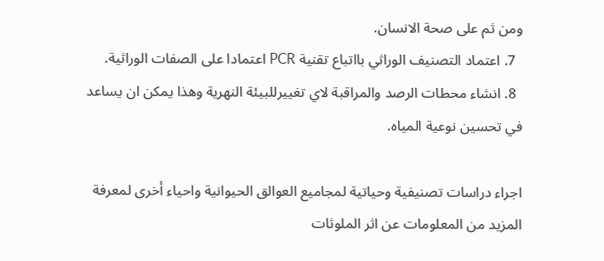ومن ثم على صحة الانسان.
  7. اعتماد التصنيف الوراثي بااتباع تقنية PCR اعتمادا على الصفات الوراثية.
  8. انشاء محطات الرصد والمراقبة لاي تغييرللبيئة النهرية وهذا يمكن ان يساعد في تحسين نوعية المياه.

اجراء دراسات تصنيفية وحياتية لمجاميع العوالق الحيوانية واحياء أخرى لمعرفة المزيد من المعلومات عن اثر الملوثات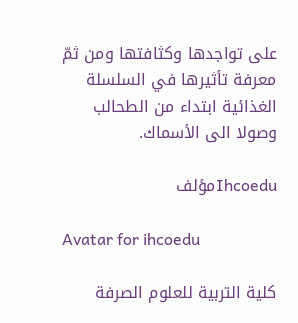على تواجدها وكثافتها ومن ثمّ معرفة تأثيرها في السلسلة الغذائية ابتداء من الطحالب وصولا الى الأسماك.

Ihcoeduمؤلف

Avatar for ihcoedu

كلية التربية للعلوم الصرفة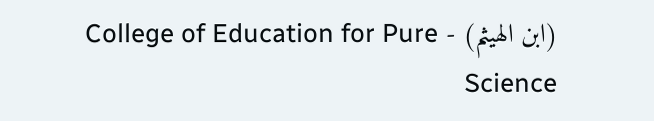(ابن الهيثم) - College of Education for Pure Science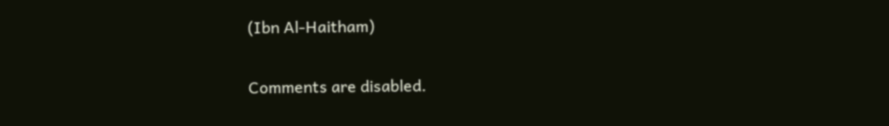(Ibn Al-Haitham)

Comments are disabled.